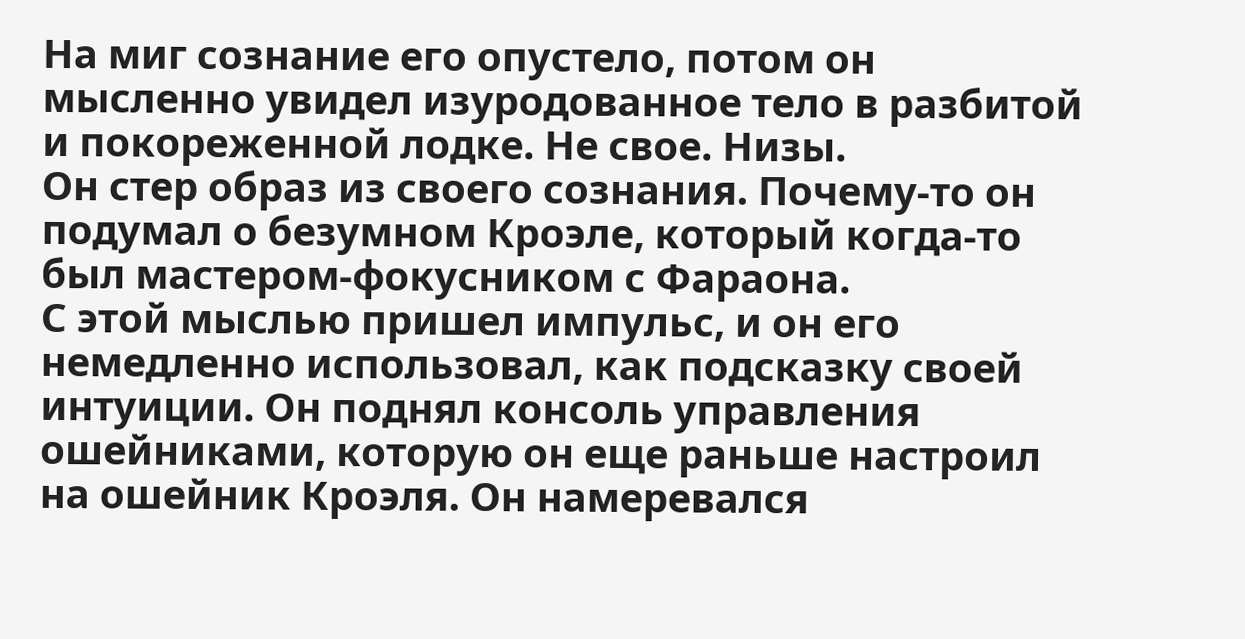На миг сознание его опустело, потом он мысленно увидел изуродованное тело в разбитой и покореженной лодке. Не свое. Низы.
Он стер образ из своего сознания. Почему-то он подумал о безумном Кроэле, который когда-то был мастером-фокусником с Фараона.
С этой мыслью пришел импульс, и он его немедленно использовал, как подсказку своей интуиции. Он поднял консоль управления ошейниками, которую он еще раньше настроил на ошейник Кроэля. Он намеревался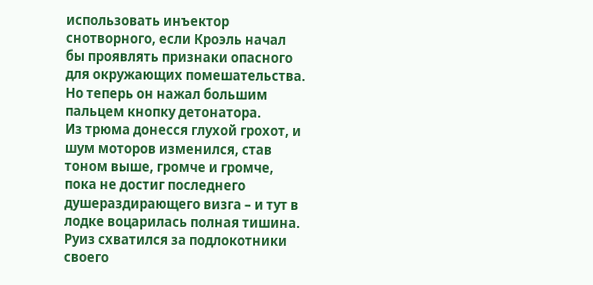использовать инъектор снотворного, если Кроэль начал бы проявлять признаки опасного для окружающих помешательства. Но теперь он нажал большим пальцем кнопку детонатора.
Из трюма донесся глухой грохот, и шум моторов изменился, став тоном выше, громче и громче, пока не достиг последнего душераздирающего визга – и тут в лодке воцарилась полная тишина. Руиз схватился за подлокотники своего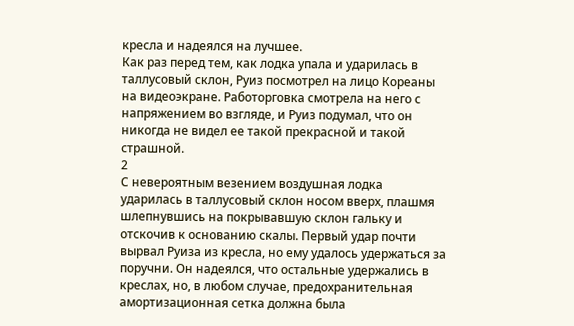кресла и надеялся на лучшее.
Как раз перед тем, как лодка упала и ударилась в таллусовый склон, Руиз посмотрел на лицо Кореаны на видеоэкране. Работорговка смотрела на него с напряжением во взгляде, и Руиз подумал, что он никогда не видел ее такой прекрасной и такой страшной.
2
С невероятным везением воздушная лодка ударилась в таллусовый склон носом вверх, плашмя шлепнувшись на покрывавшую склон гальку и отскочив к основанию скалы. Первый удар почти вырвал Руиза из кресла, но ему удалось удержаться за поручни. Он надеялся, что остальные удержались в креслах, но, в любом случае, предохранительная амортизационная сетка должна была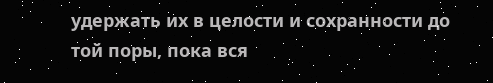удержать их в целости и сохранности до той поры, пока вся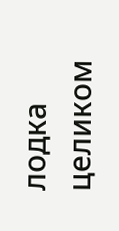лодка целиком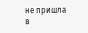не пришла в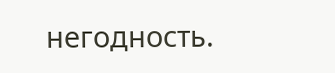негодность.